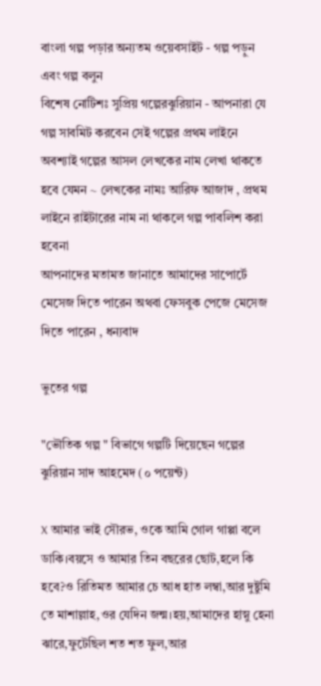বাংলা গল্প পড়ার অন্যতম ওয়েবসাইট - গল্প পড়ুন এবং গল্প বলুন
বিশেষ নোটিশঃ সুপ্রিয় গল্পেরঝুরিয়ান - আপনারা যে গল্প সাবমিট করবেন সেই গল্পের প্রথম লাইনে অবশ্যাই গল্পের আসল লেখকের নাম লেখা থাকতে হবে যেমন ~ লেখকের নামঃ আরিফ আজাদ , প্রথম লাইনে রাইটারের নাম না থাকলে গল্প পাবলিশ করা হবেনা
আপনাদের মতামত জানাতে আমাদের সাপোর্টে মেসেজ দিতে পারেন অথবা ফেসবুক পেজে মেসেজ দিতে পারেন , ধন্যবাদ

ভুতের গল্প

"ভৌতিক গল্প " বিভাগে গল্পটি দিয়েছেন গল্পের ঝুরিয়ান সাদ আহমেদ (০ পয়েন্ট)

X আমার ভাই সৌরভ, ওকে আমি গোল গাপ্পা বলে ডাকি।বয়সে ও আমার তিন বছরের ছোট,হলে কি হবে?ও রিতিমত আমার চে আধ হাত লম্বা,আর দুষ্টুমি তে মাশাল্লাহ,ওর যেদিন জন্ম।হয়,আমাদের হাস্নু হেনা ঝারে,ফুটেছিল শত শত ফুল,আর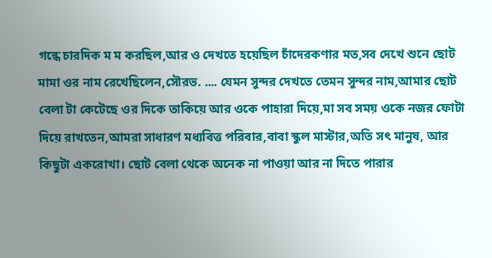গন্ধে চারদিক ম ম করছিল,আর ও দেখতে হয়েছিল চাঁদেরকণার মত,সব দেখে শুনে ছোট মামা ওর নাম রেখেছিলেন,সৌরভ. .... যেমন সুন্দর দেখতে তেমন সুন্দর নাম,আমার ছোট বেলা টা কেটেছে ওর দিকে তাকিয়ে আর ওকে পাহারা দিয়ে,মা সব সময় ওকে নজর ফোটা দিয়ে রাখতেন,আমরা সাধারণ মধ্যবিত্ত পরিবার,বাবা স্কুল মাস্টার,অতি সৎ মানুষ, আর কিছুটা একরোখা। ছোট বেলা থেকে অনেক না পাওয়া আর না দিতে পারার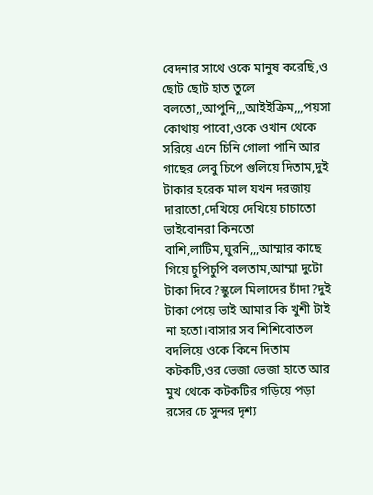বেদনার সাথে ওকে মানুষ করেছি,ও ছোট ছোট হাত তুলে বলতো,,আপুনি,,,আইইক্রিম,,,পয়সা কোথায় পাবো,ওকে ওখান থেকে সরিয়ে এনে চিনি গোলা পানি আর গাছের লেবু চিপে গুলিয়ে দিতাম,দুই টাকার হরেক মাল যখন দরজায় দারাতো,দেখিয়ে দেখিয়ে চাচাতো ভাইবোনরা কিনতো বাশি,লাটিম,ঘুরনি,,,আম্মার কাছে গিয়ে চুপিচুপি বলতাম,আম্মা দুটো টাকা দিবে?স্কুলে মিলাদের চাঁদা?দুই টাকা পেয়ে ভাই আমার কি খুশী টাই না হতো।বাসার সব শিশিবোতল বদলিয়ে ওকে কিনে দিতাম কটকটি,ওর ভেজা ভেজা হাতে আর মুখ থেকে কটকটির গড়িয়ে পড়া রসের চে সুন্দর দৃশ্য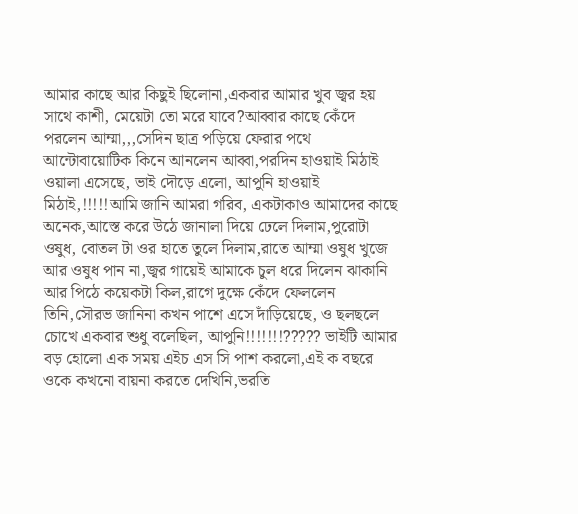আমার কাছে আর কিছুই ছিলোনা,একবার আমার খুব জ্বর হয় সাথে কাশী, মেয়েটা তো মরে যাবে?আব্বার কাছে কেঁদে পরলেন আম্মা,,,সেদিন ছাত্র পড়িয়ে ফেরার পথে আন্টোবায়োটিক কিনে আনলেন আব্বা,পরদিন হাওয়াই মিঠাই ওয়ালা এসেছে, ভাই দৌড়ে এলো, আপুনি হাওয়াই মিঠাই,!!!!!আমি জানি আমরা গরিব, একটাকাও আমাদের কাছে অনেক,আস্তে করে উঠে জানালা দিয়ে ঢেলে দিলাম,পুরোটা ওষুধ, বোতল টা ওর হাতে তুলে দিলাম,রাতে আম্মা ওষুধ খুজে আর ওষুধ পান না,জ্বর গায়েই আমাকে চুল ধরে দিলেন ঝাকানি আর পিঠে কয়েকটা কিল,রাগে দুক্ষে কেঁদে ফেললেন তিনি,সৌরভ জানিনা কখন পাশে এসে দাঁড়িয়েছে, ও ছলছলে চোখে একবার শুধু বলেছিল, আপুনি!!!!!!!????? ভাইটি আমার বড় হোলো এক সময় এইচ এস সি পাশ করলো,এই ক বছরে ওকে কখনো বায়না করতে দেখিনি,ভরতি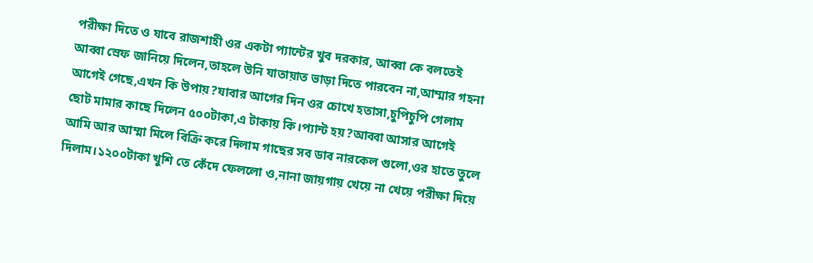পরীক্ষা দিতে ও যাবে রাজশাহী ওর একটা প্যান্টের খুব দরকার, আব্বা কে বলতেই আব্বা স্রেফ জানিয়ে দিলেন,তাহলে উনি যাতায়াত ভাড়া দিতে পারবেন না,আম্মার গহনা আগেই গেছে,এখন কি উপায়?যাবার আগের দিন ওর চোখে হতাসা,চুপিচুপি গেলাম ছোট মামার কাছে দিলেন ৫০০টাকা,এ টাকায় কি।প্যান্ট হয়?আব্বা আসার আগেই আমি আর আম্মা মিলে বিক্রি করে দিলাম গাছের সব ডাব নারকেল গুলো,ওর হাতে তুলে দিলাম।১২০০টাকা খুশি তে কেঁদে ফেললো ও,নানা জায়গায় খেয়ে না খেয়ে পরীক্ষা দিয়ে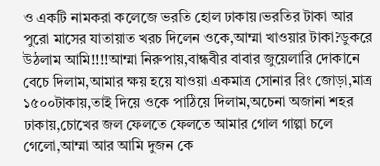ও একটি নামকরা কলেজে ভরতি হোল ঢাকায়।ভরতির টাকা আর পুরো মাসের যাতায়াত খরচ দিলেন ওকে,আম্মা খাওয়ার টাকা?ডুকরে উঠলাম আমি!!!!আম্মা নিরুপায়,বান্ধবীর বাবার জুয়েলারি দোকানে বেচে দিলাম,আমার ক্ষয় হয়ে যাওয়া একমাত্র সোনার রিং জোড়া,মাত্র ১৫০০টাকায়,তাই দিয়ে ওকে পাঠিয়ে দিলাম,অচেনা অজানা শহর ঢাকায়,চোখের জল ফেলতে ফেলতে আমার গোল গাল্পা চলে গেলো,আম্মা আর আমি দুজন কে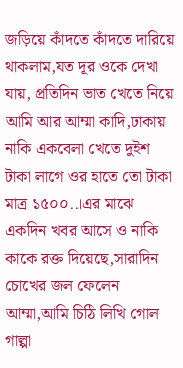জড়িয়ে কাঁদতে কাঁদতে দারিয়ে থাকলাম,যত দূর ওকে দেখা যায়, প্রতিদিন ভাত খেতে নিয়ে আমি আর আম্মা কাদি,ঢাকায় নাকি একবেলা খেতে দুইশ টাকা লাগে ওর হাতে তো টাকা মাত্র ১৫০০..।এর মাঝে একদিন খবর আসে ও নাকি কাকে রক্ত দিয়েছে,সারাদিন চোখের জল ফেলেন আম্মা,আমি চিঠি লিখি গোল গাল্পা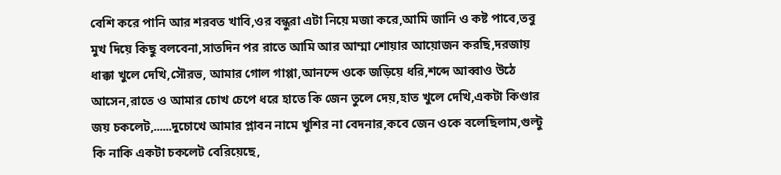বেশি করে পানি আর শরবত খাবি,ওর বন্ধুরা এটা নিয়ে মজা করে,আমি জানি ও কষ্ট পাবে,তবু মুখ দিয়ে কিছু বলবেনা,সাতদিন পর রাতে আমি আর আম্মা শোয়ার আয়োজন করছি,দরজায় ধাক্কা খুলে দেখি,সৌরভ, আমার গোল গাপ্পা,আনন্দে ওকে জড়িয়ে ধরি,শব্দে আব্বাও উঠে আসেন,রাতে ও আমার চোখ চেপে ধরে হাতে কি জেন তুলে দেয়,হাত খুলে দেখি,একটা কিণ্ডার জয় চকলেট,......দুচোখে আমার প্লাবন নামে খুশির না বেদনার,কবে জেন ওকে বলেছিলাম,গুল্টু কি নাকি একটা চকলেট বেরিয়েছে,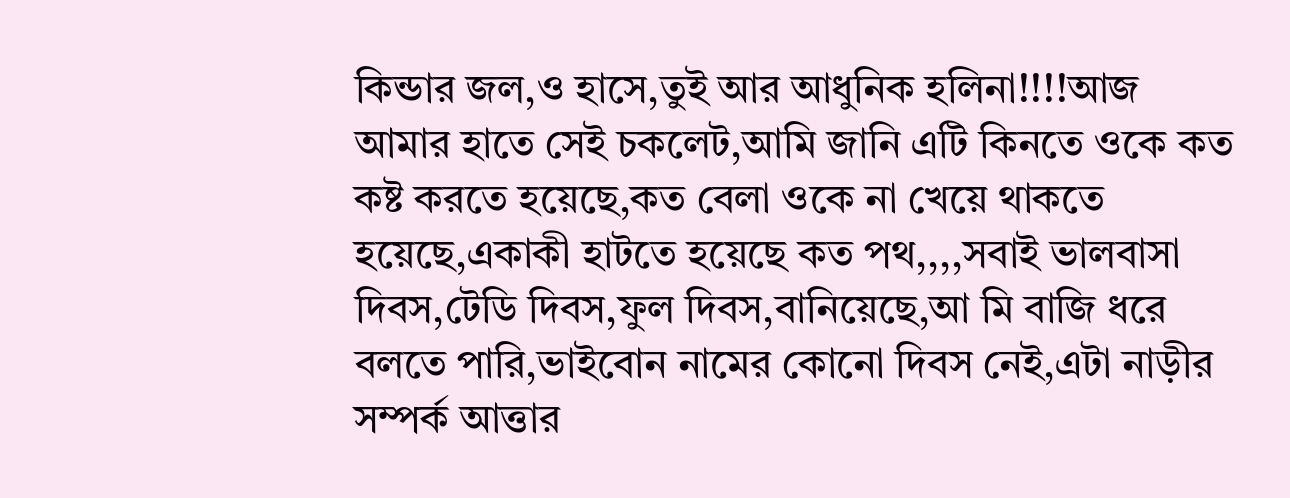কিন্ডার জল,ও হাসে,তুই আর আধুনিক হলিনা!!!!আজ আমার হাতে সেই চকলেট,আমি জানি এটি কিনতে ওকে কত কষ্ট করতে হয়েছে,কত বেলা ওকে না খেয়ে থাকতে হয়েছে,একাকী হাটতে হয়েছে কত পথ,,,,সবাই ভালবাসা দিবস,টেডি দিবস,ফুল দিবস,বানিয়েছে,আ মি বাজি ধরে বলতে পারি,ভাইবোন নামের কোনো দিবস নেই,এটা নাড়ীর সম্পর্ক আত্তার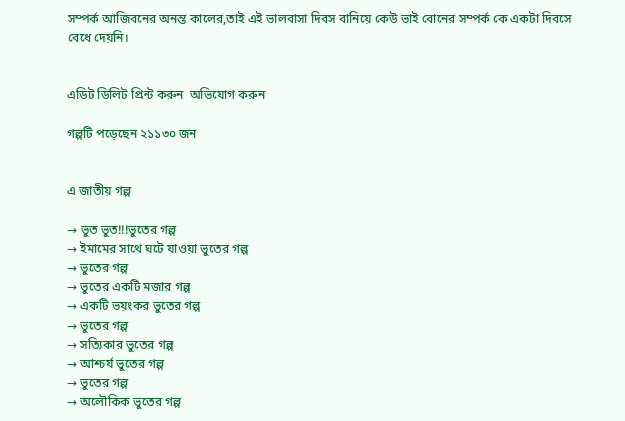সম্পর্ক আজিবনের অনন্ত কালের,তাই এই ভালবাসা দিবস বানিয়ে কেউ ভাই বোনের সম্পর্ক কে একটা দিবসে বেধে দেয়নি।


এডিট ডিলিট প্রিন্ট করুন  অভিযোগ করুন

গল্পটি পড়েছেন ২১১৩০ জন


এ জাতীয় গল্প

→ ভুত ভুত!!!ভুতের গল্প
→ ইমামের সাথে ঘটে যাওয়া ভুতের গল্প
→ ভুতের গল্প
→ ভুতের একটি মজার গল্প
→ একটি ভয়ংকর ভুতের গল্প
→ ভুতের গল্প
→ সত্যিকার ভুতের গল্প
→ আশ্চর্য ভুতের গল্প
→ ভুতের গল্প
→ অলৌকিক ভুতের গল্প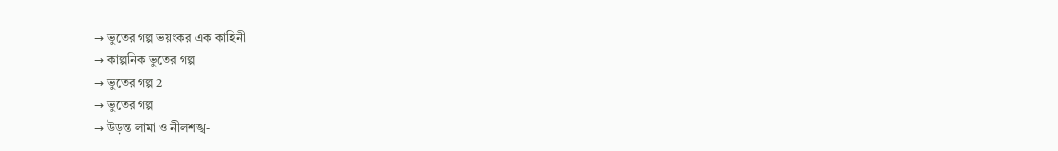→ ভুতের গল্প ভয়ংকর এক কাহিনী
→ কাল্পনিক ভুতের গল্প
→ ভুতের গল্প 2
→ ভুতের গল্প
→ উড়ন্ত লামা ও নীলশঙ্খ-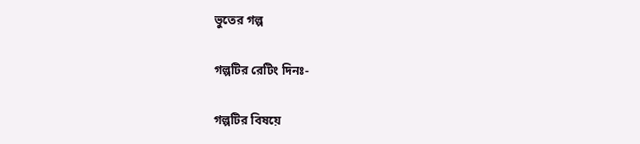ভুতের গল্প

গল্পটির রেটিং দিনঃ-

গল্পটির বিষয়ে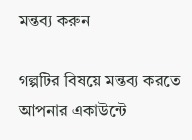মন্তব্য করুন

গল্পটির বিষয়ে মন্তব্য করতে আপনার একাউন্টে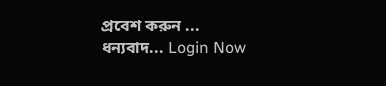প্রবেশ করুন ... ধন্যবাদ... Login Now